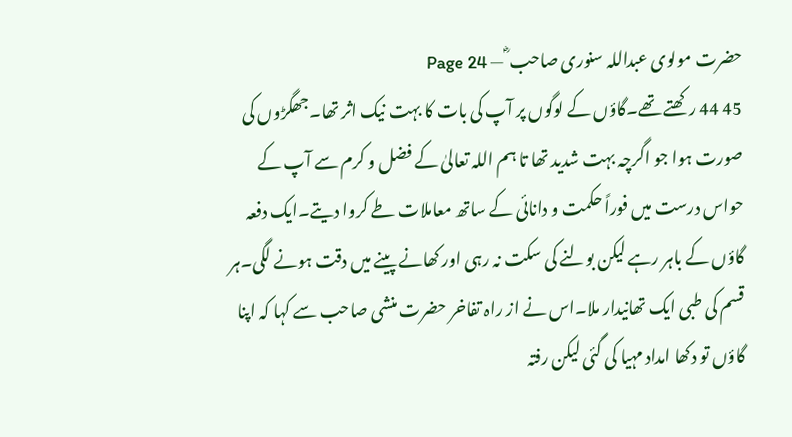حضرت مولوی عبداللہ سنوری صاحب ؓ — Page 24
45 44 رکھتے تھے۔گاؤں کے لوگوں پر آپ کی بات کا بہت نیک اثر تھا۔جھگڑوں کی صورت ہوا جو اگرچہ بہت شدید تھا تا ہم اللہ تعالیٰ کے فضل و کرم سے آپ کے حواس درست میں فوراً حکمت و دانائی کے ساتھ معاملات طے کروا دیتے۔ایک دفعہ گاؤں کے باہر رہے لیکن بولنے کی سکت نہ رہی اور کھانے پینے میں دقت ہونے لگی۔ہر قسم کی طبی ایک تھانیدار ملا۔اس نے از راہ تفاخر حضرت منشی صاحب سے کہا کہ اپنا گاؤں تو دکھا امداد مہیا کی گئی لیکن رفتہ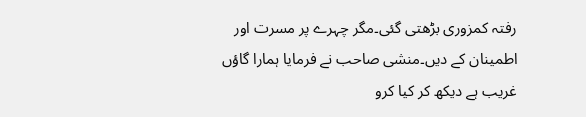رفتہ کمزوری بڑھتی گئی۔مگر چہرے پر مسرت اور اطمینان کے دیں۔منشی صاحب نے فرمایا ہمارا گاؤں غریب ہے دیکھ کر کیا کرو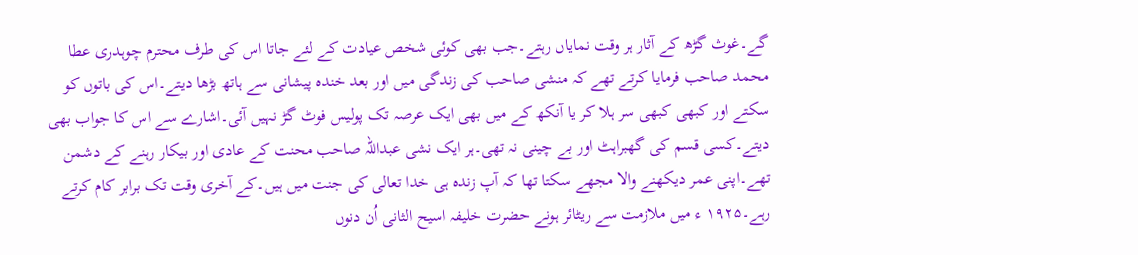گے۔غوث گڑھ کے آثار ہر وقت نمایاں رہتے۔جب بھی کوئی شخص عیادت کے لئے جاتا اس کی طرف محترم چوہدری عطا محمد صاحب فرمایا کرتے تھے کہ منشی صاحب کی زندگی میں اور بعد خندہ پیشانی سے ہاتھ بڑھا دیتے۔اس کی باتوں کو سکتے اور کبھی کبھی سر ہلا کر یا آنکھ کے میں بھی ایک عرصہ تک پولیس فوٹ گڑ نہیں آئی۔اشارے سے اس کا جواب بھی دیتے۔کسی قسم کی گھبراہٹ اور بے چینی نہ تھی۔ہر ایک نشی عبداللہ صاحب محنت کے عادی اور بیکار رہنے کے دشمن تھے۔اپنی عمر دیکھنے والا مجھے سکتا تھا کہ آپ زندہ ہی خدا تعالی کی جنت میں ہیں۔کے آخری وقت تک برابر کام کرتے رہے۔۱۹۲۵ ء میں ملازمت سے ریٹائر ہونے حضرت خلیفہ اسیح الثانی اُن دنوں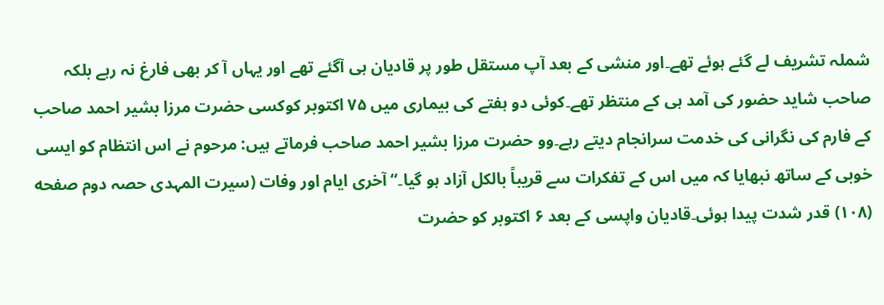شملہ تشریف لے گئے ہوئے تھے۔اور منشی کے بعد آپ مستقل طور پر قادیان ہی آگئے تھے اور یہاں آ کر بھی فارغ نہ رہے بلکہ صاحب شاید حضور کی آمد ہی کے منتظر تھے۔کوئی دو ہفتے کی بیماری میں ۷۵ اکتوبر کوکسی حضرت مرزا بشیر احمد صاحب کے فارم کی نگرانی کی خدمت سرانجام دیتے رہے۔وو حضرت مرزا بشیر احمد صاحب فرماتے ہیں: مرحوم نے اس انتظام کو ایسی خوبی کے ساتھ نبھایا کہ میں اس کے تفکرات سے قریباً بالکل آزاد ہو گیا۔“ آخری ایام اور وفات (سیرت المہدی حصہ دوم صفحه (۱۰۸) قدر شدت پیدا ہوئی۔قادیان واپسی کے بعد ۶ اکتوبر کو حضرت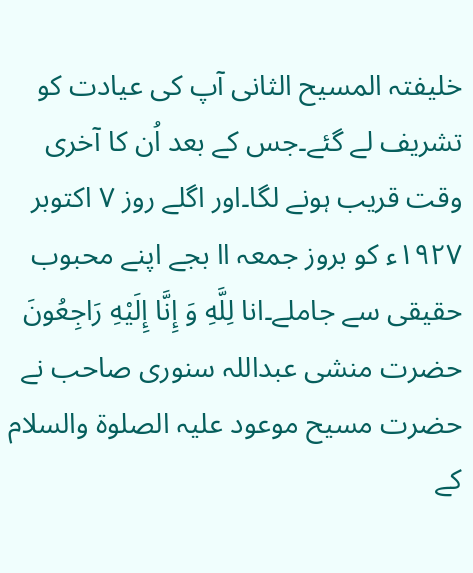خلیفتہ المسیح الثانی آپ کی عیادت کو تشریف لے گئے۔جس کے بعد اُن کا آخری وقت قریب ہونے لگا۔اور اگلے روز ۷ اکتوبر ۱۹۲۷ء کو بروز جمعہ اا بجے اپنے محبوب حقیقی سے جاملے۔انا لِلَّهِ وَ إِنَّا إِلَيْهِ رَاجِعُونَ حضرت منشی عبداللہ سنوری صاحب نے حضرت مسیح موعود علیہ الصلوۃ والسلام کے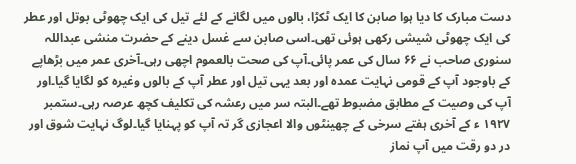دست مبارک کا دیا ہوا صابن کا ایک ٹکڑا، بالوں میں لگانے کے لئے تیل کی ایک چھوٹی بوتل اور عطر کی ایک چھوٹی شیشی رکھی ہوئی تھی۔اسی صابن سے غسل دینے کے حضرت منشی عبداللہ سنوری صاحب نے ۶۶ سال کی عمر پائی۔آپ کی صحت بالعموم اچھی رہی۔آخری عمر میں بڑھاپے کے باوجود آپ کے قومی نہایت عمدہ اور بعد یہی تیل اور عطر آپ کے بالوں وغیرہ کو لگایا گیا۔اور آپ کی وصیت کے مطابق مضبوط تھے۔البتہ سر میں رعشہ کی تکلیف کچھ عرصہ رہی۔ستمبر ۱۹۲۷ ء کے آخری ہفتے سرخی کے چھینٹوں والا اعجازی گر تہ آپ کو پہنایا گیا۔لوگ نہایت شوق اور در دو رقت میں آپ نماز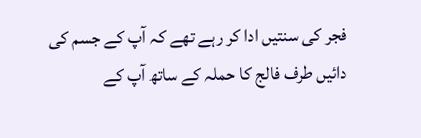فجر کی سنتیں ادا کر رہے تھے کہ آپ کے جسم کی دائیں طرف فالج کا حملہ کے ساتھ آپ کے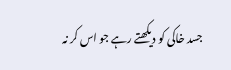جسد خاکی کو دیکھتے رہے جو اس کر نہ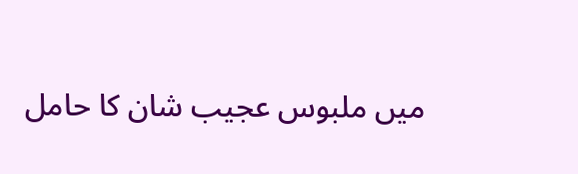میں ملبوس عجیب شان کا حامل